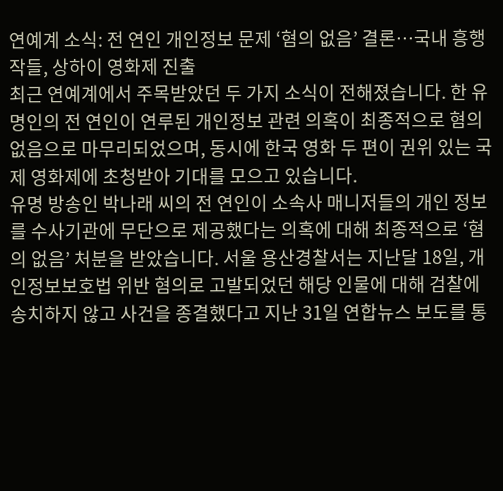연예계 소식: 전 연인 개인정보 문제 ‘혐의 없음’ 결론…국내 흥행작들, 상하이 영화제 진출
최근 연예계에서 주목받았던 두 가지 소식이 전해졌습니다. 한 유명인의 전 연인이 연루된 개인정보 관련 의혹이 최종적으로 혐의 없음으로 마무리되었으며, 동시에 한국 영화 두 편이 권위 있는 국제 영화제에 초청받아 기대를 모으고 있습니다.
유명 방송인 박나래 씨의 전 연인이 소속사 매니저들의 개인 정보를 수사기관에 무단으로 제공했다는 의혹에 대해 최종적으로 ‘혐의 없음’ 처분을 받았습니다. 서울 용산경찰서는 지난달 18일, 개인정보보호법 위반 혐의로 고발되었던 해당 인물에 대해 검찰에 송치하지 않고 사건을 종결했다고 지난 31일 연합뉴스 보도를 통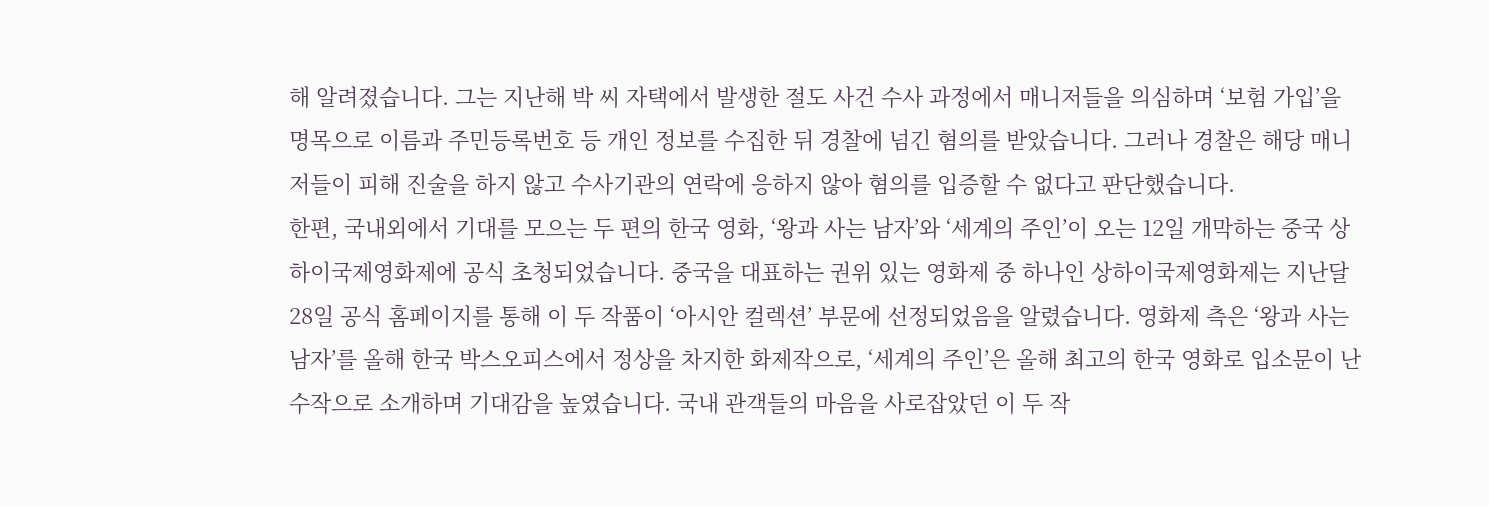해 알려졌습니다. 그는 지난해 박 씨 자택에서 발생한 절도 사건 수사 과정에서 매니저들을 의심하며 ‘보험 가입’을 명목으로 이름과 주민등록번호 등 개인 정보를 수집한 뒤 경찰에 넘긴 혐의를 받았습니다. 그러나 경찰은 해당 매니저들이 피해 진술을 하지 않고 수사기관의 연락에 응하지 않아 혐의를 입증할 수 없다고 판단했습니다.
한편, 국내외에서 기대를 모으는 두 편의 한국 영화, ‘왕과 사는 남자’와 ‘세계의 주인’이 오는 12일 개막하는 중국 상하이국제영화제에 공식 초청되었습니다. 중국을 대표하는 권위 있는 영화제 중 하나인 상하이국제영화제는 지난달 28일 공식 홈페이지를 통해 이 두 작품이 ‘아시안 컬렉션’ 부문에 선정되었음을 알렸습니다. 영화제 측은 ‘왕과 사는 남자’를 올해 한국 박스오피스에서 정상을 차지한 화제작으로, ‘세계의 주인’은 올해 최고의 한국 영화로 입소문이 난 수작으로 소개하며 기대감을 높였습니다. 국내 관객들의 마음을 사로잡았던 이 두 작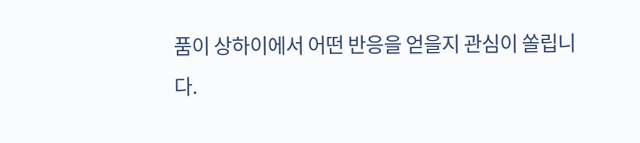품이 상하이에서 어떤 반응을 얻을지 관심이 쏠립니다.